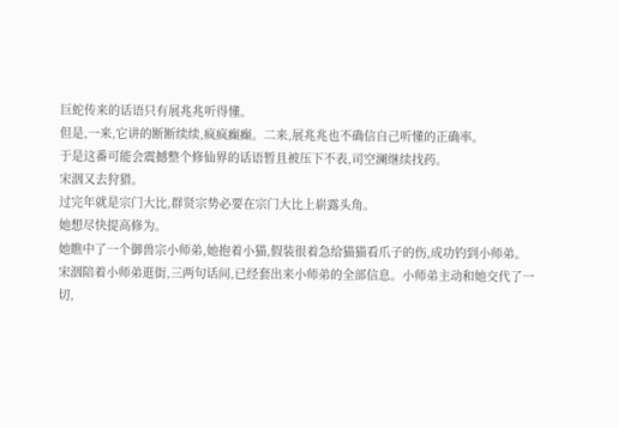巨蛇传来的话语只有展兆兆听得懂。
但是,一来,它讲的断断续续,疯疯癫癫。二来,展兆兆也不确信自己听懂的正确率。
于是这番可能会震撼整个修仙界的话语暂且被压下不表,司空澜继续找药。
宋洇又去狩猎。
过完年就是宗门大比,群贤宗势必要在宗门大比上崭露头角。
她想尽快提高修为。
她瞧中了一个御兽宗小师弟,她抱着小猫,假装很着急给猫猫看爪子的伤,成功钓到小师弟。
宋洇陪着小师弟逛街,三两句话间,已经套出来小师弟的全部信息。小师弟主动和她交代了一切,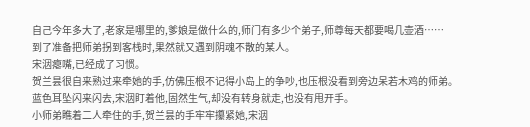自己今年多大了,老家是哪里的,爹娘是做什么的,师门有多少个弟子,师尊每天都要喝几壶酒……
到了准备把师弟拐到客栈时,果然就又遇到阴魂不散的某人。
宋洇瘪嘴,已经成了习惯。
贺兰昙很自来熟过来牵她的手,仿佛压根不记得小岛上的争吵,也压根没看到旁边呆若木鸡的师弟。
蓝色耳坠闪来闪去,宋洇盯着他,固然生气,却没有转身就走,也没有甩开手。
小师弟瞧着二人牵住的手,贺兰昙的手牢牢攥紧她,宋洇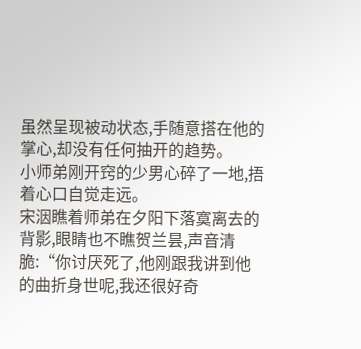虽然呈现被动状态,手随意搭在他的掌心,却没有任何抽开的趋势。
小师弟刚开窍的少男心碎了一地,捂着心口自觉走远。
宋洇瞧着师弟在夕阳下落寞离去的背影,眼睛也不瞧贺兰昙,声音清脆:“你讨厌死了,他刚跟我讲到他的曲折身世呢,我还很好奇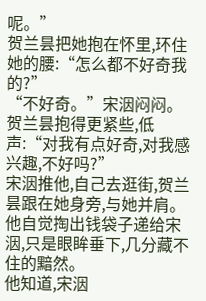呢。”
贺兰昙把她抱在怀里,环住她的腰:“怎么都不好奇我的?”
“不好奇。”宋洇闷闷。
贺兰昙抱得更紧些,低声:“对我有点好奇,对我感兴趣,不好吗?”
宋洇推他,自己去逛街,贺兰昙跟在她身旁,与她并肩。
他自觉掏出钱袋子递给宋洇,只是眼眸垂下,几分藏不住的黯然。
他知道,宋洇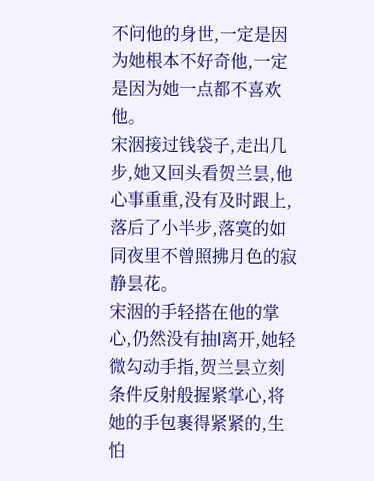不问他的身世,一定是因为她根本不好奇他,一定是因为她一点都不喜欢他。
宋洇接过钱袋子,走出几步,她又回头看贺兰昙,他心事重重,没有及时跟上,落后了小半步,落寞的如同夜里不曾照拂月色的寂静昙花。
宋洇的手轻搭在他的掌心,仍然没有抽l离开,她轻微勾动手指,贺兰昙立刻条件反射般握紧掌心,将她的手包裹得紧紧的,生怕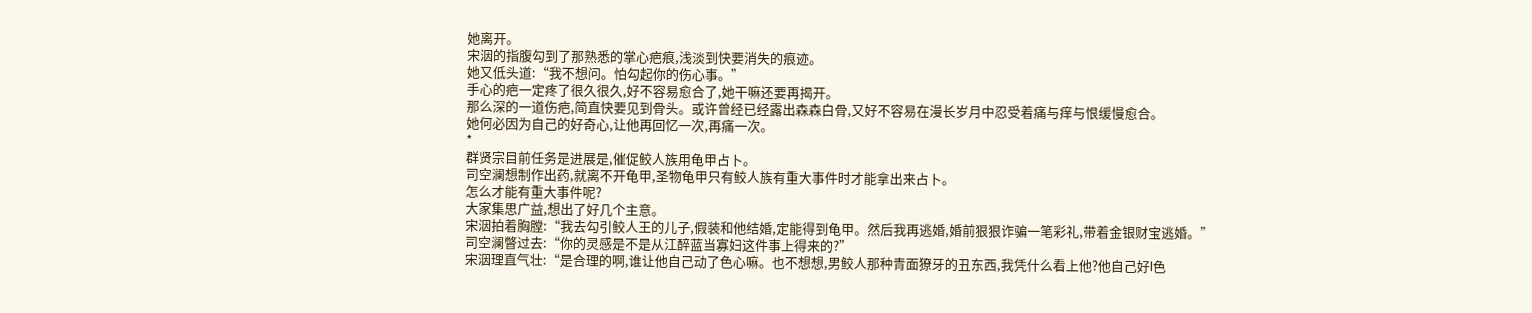她离开。
宋洇的指腹勾到了那熟悉的掌心疤痕,浅淡到快要消失的痕迹。
她又低头道:“我不想问。怕勾起你的伤心事。”
手心的疤一定疼了很久很久,好不容易愈合了,她干嘛还要再揭开。
那么深的一道伤疤,简直快要见到骨头。或许曾经已经露出森森白骨,又好不容易在漫长岁月中忍受着痛与痒与恨缓慢愈合。
她何必因为自己的好奇心,让他再回忆一次,再痛一次。
*
群贤宗目前任务是进展是,催促鲛人族用龟甲占卜。
司空澜想制作出药,就离不开龟甲,圣物龟甲只有鲛人族有重大事件时才能拿出来占卜。
怎么才能有重大事件呢?
大家集思广益,想出了好几个主意。
宋洇拍着胸膛:“我去勾引鲛人王的儿子,假装和他结婚,定能得到龟甲。然后我再逃婚,婚前狠狠诈骗一笔彩礼,带着金银财宝逃婚。”
司空澜瞥过去:“你的灵感是不是从江醉蓝当寡妇这件事上得来的?”
宋洇理直气壮:“是合理的啊,谁让他自己动了色心嘛。也不想想,男鲛人那种青面獠牙的丑东西,我凭什么看上他?他自己好l色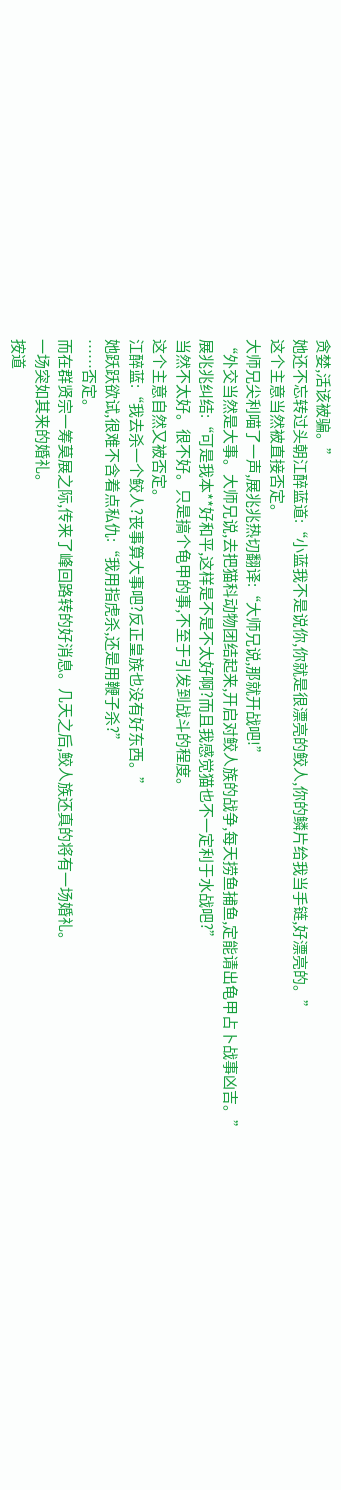贪婪,活该被骗。”
她还不忘转过头朝江醉蓝道:“小蓝我不是说你,你就是很漂亮的鲛人,你的鳞片给我当手链,好漂亮的。”
这个主意当然被直接否定。
大师兄尖利喵了一声,展兆兆热切翻译:“大师兄说,那就开战吧!”
“外交当然是大事。大师兄说,去把猫科动物团结起来,开启对鲛人族的战争,每天捞鱼捕鱼,定能请出龟甲占卜战事凶吉。”
展兆兆纠结:“可是我本**好和平,这样是不是不太好啊?而且我感觉猫也不一定利于水战吧?”
当然不太好。很不好。只是搞个龟甲的事,不至于引发到战斗的程度。
这个主意自然又被否定。
江醉蓝:“我去杀一个鲛人?丧事算大事吧?反正皇族也没有好东西。”
她跃跃欲试,很难不含着点私仇:“我用指虎杀,还是用鞭子杀?”
……否定。
而在群贤宗一筹莫展之际,传来了峰回路转的好消息。几天之后,鲛人族还真的将有一场婚礼。
一场突如其来的婚礼。
按道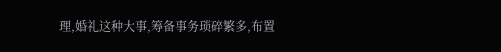理,婚礼这种大事,筹备事务琐碎繁多,布置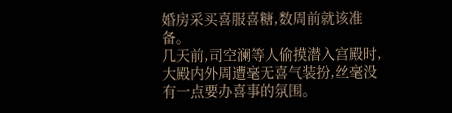婚房采买喜服喜糖,数周前就该准备。
几天前,司空澜等人偷摸潜入宫殿时,大殿内外周遭毫无喜气装扮,丝毫没有一点要办喜事的氛围。